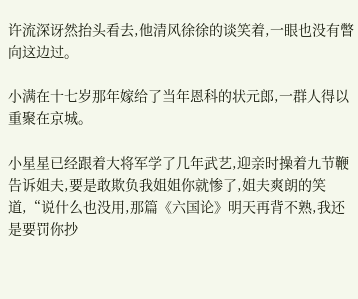许流深讶然抬头看去,他清风徐徐的谈笑着,一眼也没有瞥向这边过。

小满在十七岁那年嫁给了当年恩科的状元郎,一群人得以重聚在京城。

小星星已经跟着大将军学了几年武艺,迎亲时操着九节鞭告诉姐夫,要是敢欺负我姐姐你就惨了,姐夫爽朗的笑道,“说什么也没用,那篇《六国论》明天再背不熟,我还是要罚你抄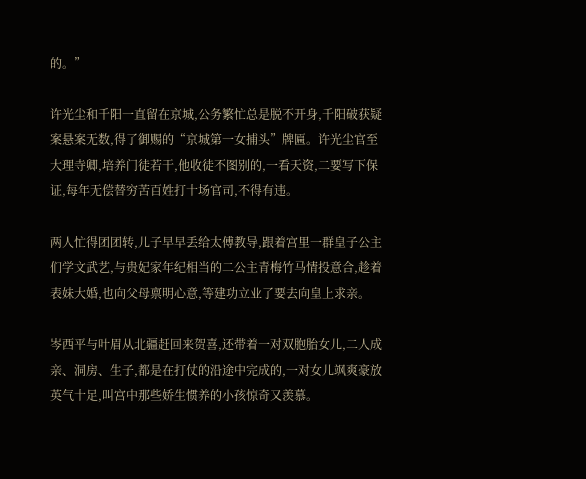的。”

许光尘和千阳一直留在京城,公务繁忙总是脱不开身,千阳破获疑案悬案无数,得了御赐的“京城第一女捕头”牌匾。许光尘官至大理寺卿,培养门徒若干,他收徒不图别的,一看天资,二要写下保证,每年无偿替穷苦百姓打十场官司,不得有违。

两人忙得团团转,儿子早早丢给太傅教导,跟着宫里一群皇子公主们学文武艺,与贵妃家年纪相当的二公主青梅竹马情投意合,趁着表妹大婚,也向父母禀明心意,等建功立业了要去向皇上求亲。

岑西平与叶眉从北疆赶回来贺喜,还带着一对双胞胎女儿,二人成亲、洞房、生子,都是在打仗的沿途中完成的,一对女儿飒爽豪放英气十足,叫宫中那些娇生惯养的小孩惊奇又羡慕。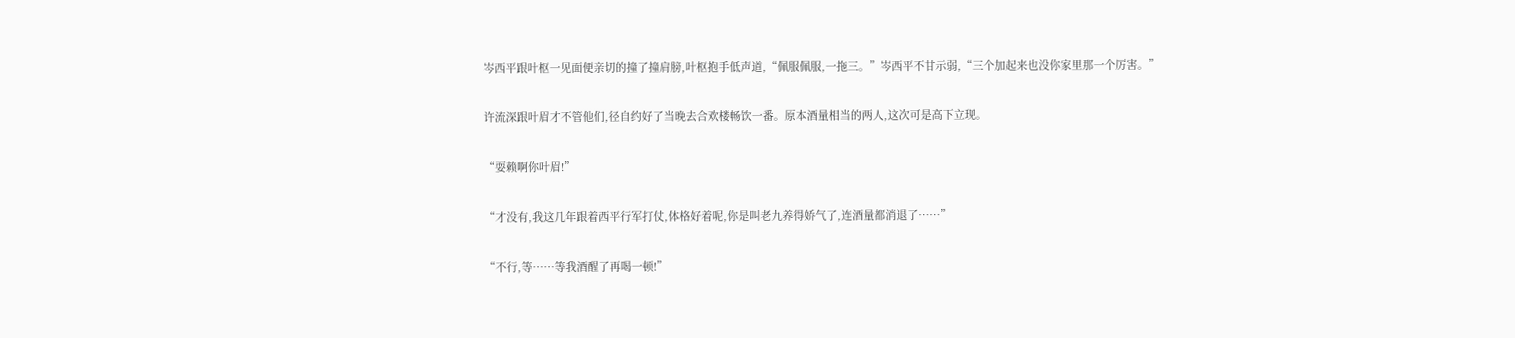岑西平跟叶枢一见面便亲切的撞了撞肩膀,叶枢抱手低声道,“佩服佩服,一拖三。”岑西平不甘示弱,“三个加起来也没你家里那一个厉害。”

许流深跟叶眉才不管他们,径自约好了当晚去合欢楼畅饮一番。原本酒量相当的两人,这次可是高下立现。

“耍赖啊你叶眉!”

“才没有,我这几年跟着西平行军打仗,体格好着呢,你是叫老九养得娇气了,连酒量都消退了……”

“不行,等……等我酒醒了再喝一顿!”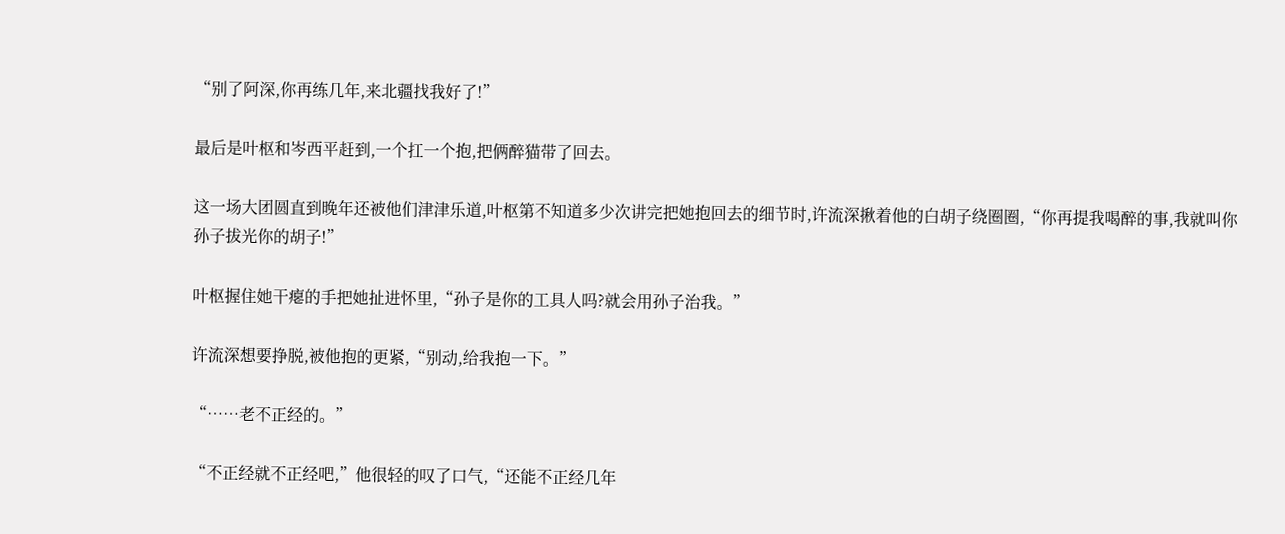“别了阿深,你再练几年,来北疆找我好了!”

最后是叶枢和岑西平赶到,一个扛一个抱,把俩醉猫带了回去。

这一场大团圆直到晚年还被他们津津乐道,叶枢第不知道多少次讲完把她抱回去的细节时,许流深揪着他的白胡子绕圈圈,“你再提我喝醉的事,我就叫你孙子拔光你的胡子!”

叶枢握住她干瘪的手把她扯进怀里,“孙子是你的工具人吗?就会用孙子治我。”

许流深想要挣脱,被他抱的更紧,“别动,给我抱一下。”

“……老不正经的。”

“不正经就不正经吧,”他很轻的叹了口气,“还能不正经几年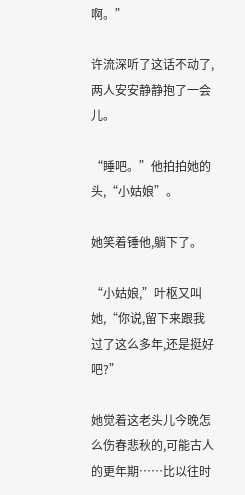啊。”

许流深听了这话不动了,两人安安静静抱了一会儿。

“睡吧。”他拍拍她的头,“小姑娘”。

她笑着锤他,躺下了。

“小姑娘,”叶枢又叫她,“你说,留下来跟我过了这么多年,还是挺好吧?”

她觉着这老头儿今晚怎么伤春悲秋的,可能古人的更年期……比以往时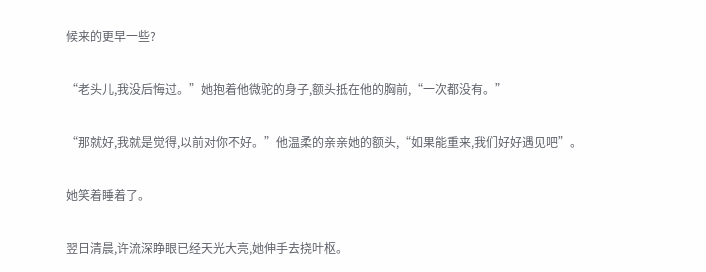候来的更早一些?

“老头儿,我没后悔过。”她抱着他微驼的身子,额头抵在他的胸前,“一次都没有。”

“那就好,我就是觉得,以前对你不好。”他温柔的亲亲她的额头,“如果能重来,我们好好遇见吧”。

她笑着睡着了。

翌日清晨,许流深睁眼已经天光大亮,她伸手去挠叶枢。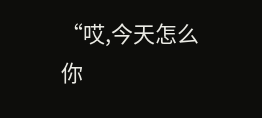“哎,今天怎么你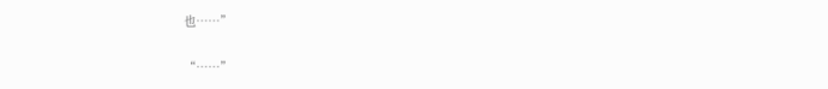也……”

“……”